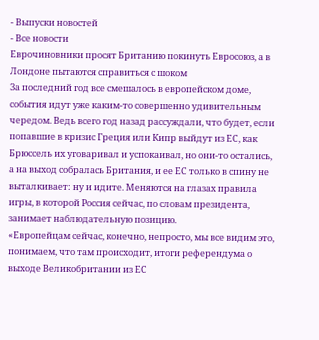- Выпуски новостей
- Все новости
Еврочиновники просят Британию покинуть Евросоюз, а в Лондоне пытаются справиться с шоком
За последний год все смешалось в европейском доме, события идут уже каким-то совершенно удивительным чередом. Ведь всего год назад рассуждали, что будет, если попавшие в кризис Греция или Кипр выйдут из ЕС, как Брюссель их уговаривал и успокаивал, но они-то остались, а на выход собралась Британия, и ее ЕС только в спину не выталкивает: ну и идите. Меняются на глазах правила игры, в которой Россия сейчас, по словам президента, занимает наблюдательную позицию.
«Европейцам сейчас, конечно, непросто, мы все видим это, понимаем, что там происходит, итоги референдума о выходе Великобритании из ЕС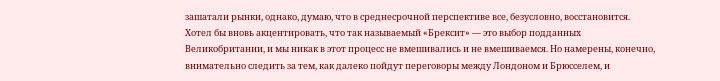зашатали рынки, однако, думаю, что в среднесрочной перспективе все, безусловно, восстановится. Хотел бы вновь акцентировать, что так называемый «Брексит» — это выбор подданных Великобритании, и мы никак в этот процесс не вмешивались и не вмешиваемся. Но намерены, конечно, внимательно следить за тем, как далеко пойдут переговоры между Лондоном и Брюсселем, и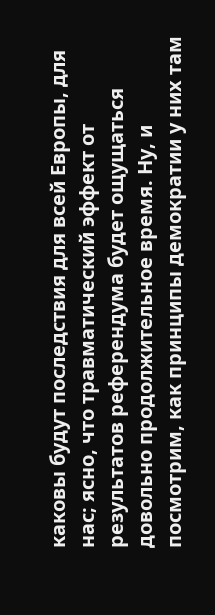каковы будут последствия для всей Европы, для нас; ясно, что травматический эффект от результатов референдума будет ощущаться довольно продолжительное время. Ну, и посмотрим, как принципы демократии у них там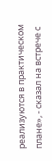реализуются в практическом плане», - сказал на встрече с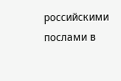российскими послами в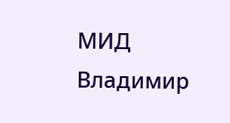МИД Владимир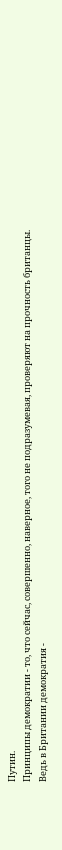Путин.
Принципы демократии - то, что сейчас, совершенно, наверное, того не подразумевая, проверяют на прочность британцы. Ведь в Британии демократия -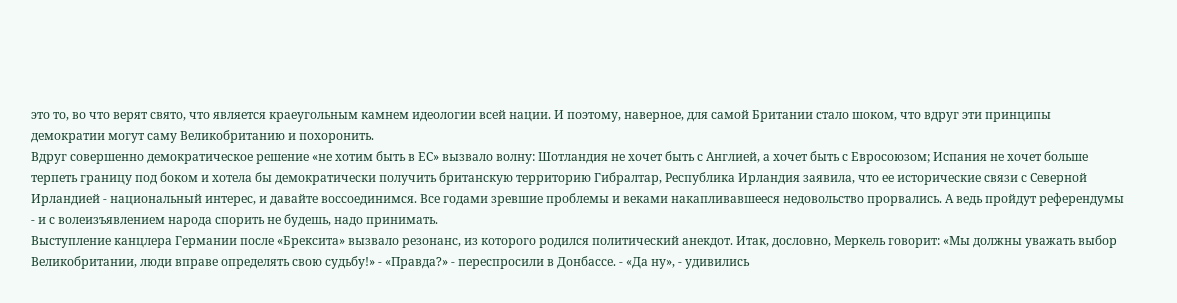это то, во что верят свято, что является краеугольным камнем идеологии всей нации. И поэтому, наверное, для самой Британии стало шоком, что вдруг эти принципы демократии могут саму Великобританию и похоронить.
Вдруг совершенно демократическое решение «не хотим быть в ЕС» вызвало волну: Шотландия не хочет быть с Англией, а хочет быть с Евросоюзом; Испания не хочет больше терпеть границу под боком и хотела бы демократически получить британскую территорию Гибралтар, Республика Ирландия заявила, что ее исторические связи с Северной Ирландией - национальный интерес, и давайте воссоединимся. Все годами зревшие проблемы и веками накапливавшееся недовольство прорвались. А ведь пройдут референдумы - и с волеизъявлением народа спорить не будешь, надо принимать.
Выступление канцлера Германии после «Брексита» вызвало резонанс, из которого родился политический анекдот. Итак, дословно, Меркель говорит: «Мы должны уважать выбор Великобритании, люди вправе определять свою судьбу!» - «Правда?» - переспросили в Донбассе. - «Да ну», - удивились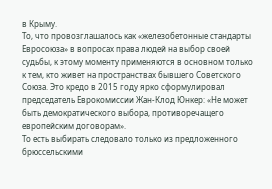в Крыму.
То, что провозглашалось как «железобетонные стандарты Евросоюза» в вопросах права людей на выбор своей судьбы, к этому моменту применяются в основном только к тем, кто живет на пространствах бывшего Советского Союза. Это кредо в 2015 году ярко сформулировал председатель Еврокомиссии Жан-Клод Юнкер: «Не может быть демократического выбора, противоречащего европейским договорам».
То есть выбирать следовало только из предложенного брюссельскими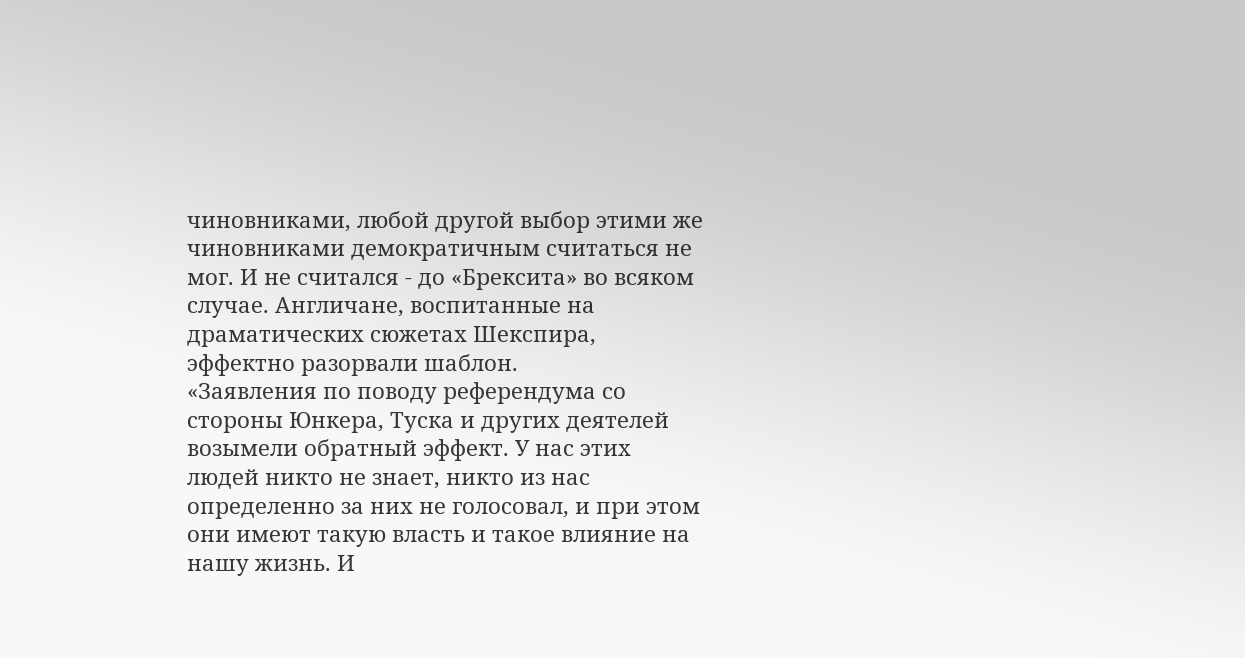чиновниками, любой другой выбор этими же чиновниками демократичным считаться не мог. И не считался - до «Брексита» во всяком случае. Англичане, воспитанные на драматических сюжетах Шекспира, эффектно разорвали шаблон.
«Заявления по поводу референдума со стороны Юнкера, Туска и других деятелей возымели обратный эффект. У нас этих людей никто не знает, никто из нас определенно за них не голосовал, и при этом они имеют такую власть и такое влияние на нашу жизнь. И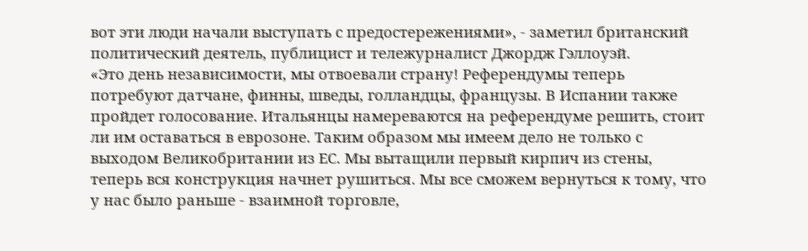вот эти люди начали выступать с предостережениями», - заметил британский политический деятель, публицист и тележурналист Джордж Гэллоуэй.
«Это день независимости, мы отвоевали страну! Референдумы теперь потребуют датчане, финны, шведы, голландцы, французы. В Испании также пройдет голосование. Итальянцы намереваются на референдуме решить, стоит ли им оставаться в еврозоне. Таким образом мы имеем дело не только с выходом Великобритании из ЕС. Мы вытащили первый кирпич из стены, теперь вся конструкция начнет рушиться. Мы все сможем вернуться к тому, что у нас было раньше - взаимной торговле,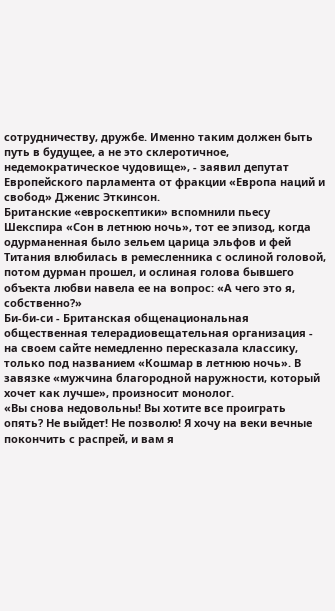сотрудничеству, дружбе. Именно таким должен быть путь в будущее, а не это склеротичное, недемократическое чудовище», - заявил депутат Европейского парламента от фракции «Европа наций и свобод» Дженис Эткинсон.
Британские «евроскептики» вспомнили пьесу Шекспира «Сон в летнюю ночь», тот ее эпизод, когда одурманенная было зельем царица эльфов и фей Титания влюбилась в ремесленника с ослиной головой, потом дурман прошел, и ослиная голова бывшего объекта любви навела ее на вопрос: «А чего это я, собственно?»
Би-би-си - Британская общенациональная общественная телерадиовещательная организация - на своем сайте немедленно пересказала классику, только под названием «Кошмар в летнюю ночь». В завязке «мужчина благородной наружности, который хочет как лучше», произносит монолог.
«Вы снова недовольны! Вы хотите все проиграть опять? Не выйдет! Не позволю! Я хочу на веки вечные покончить с распрей, и вам я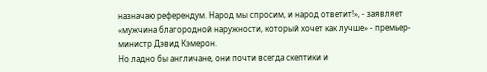назначаю референдум. Народ мы спросим, и народ ответит!», - заявляет «мужчина благородной наружности, который хочет как лучше» - премьер-министр Дэвид Кэмерон.
Но ладно бы англичане, они почти всегда скептики и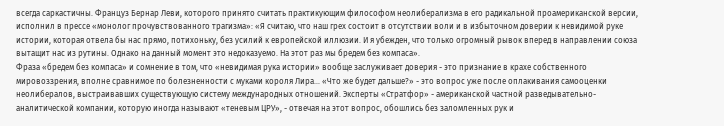всегда саркастичны. Француз Бернар Леви, которого принято считать практикующим философом неолиберализма в его радикальной проамериканской версии, исполнил в прессе «монолог прочувствованного трагизма»: «Я считаю, что наш грех состоит в отсутствии воли и в избыточном доверии к невидимой руке истории, которая отвела бы нас прямо, потихоньку, без усилий к европейской иллюзии. И я убежден, что только огромный рывок вперед в направлении союза вытащит нас из рутины. Однако на данный момент это недоказуемо. На этот раз мы бредем без компаса».
Фраза «бредем без компаса» и сомнение в том, что «невидимая рука истории» вообще заслуживает доверия - это признание в крахе собственного мировоззрения, вполне сравнимое по болезненности с муками короля Лира... «Что же будет дальше?» - это вопрос уже после оплакивания самооценки неолибералов, выстраивавших существующую систему международных отношений. Эксперты «Стратфор» - американской частной разведывательно-аналитической компании, которую иногда называют «теневым ЦРУ», - отвечая на этот вопрос, обошлись без заломленных рук и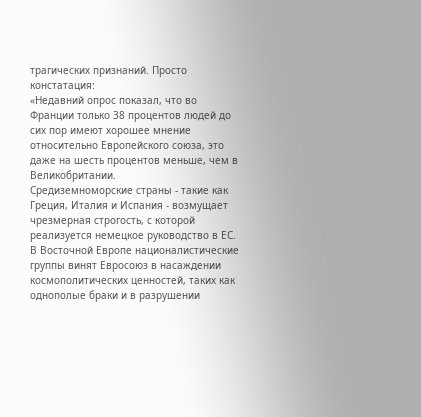трагических признаний. Просто констатация:
«Недавний опрос показал, что во Франции только 38 процентов людей до сих пор имеют хорошее мнение относительно Европейского союза, это даже на шесть процентов меньше, чем в Великобритании.
Средиземноморские страны - такие как Греция, Италия и Испания - возмущает чрезмерная строгость, с которой реализуется немецкое руководство в ЕС.
В Восточной Европе националистические группы винят Евросоюз в насаждении космополитических ценностей, таких как однополые браки и в разрушении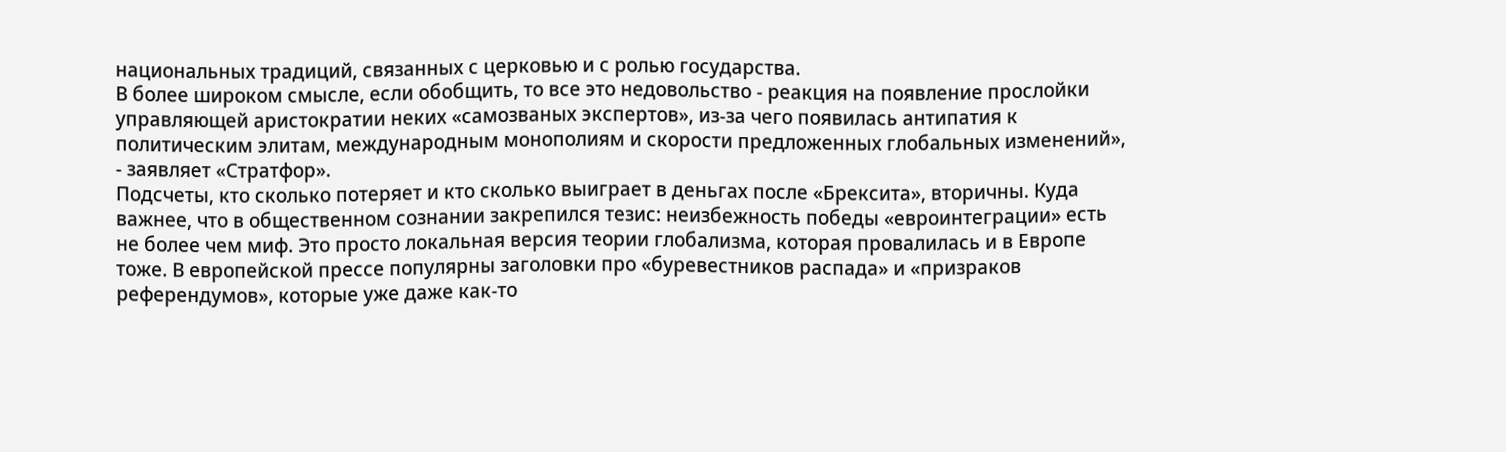национальных традиций, связанных с церковью и с ролью государства.
В более широком смысле, если обобщить, то все это недовольство - реакция на появление прослойки управляющей аристократии неких «самозваных экспертов», из-за чего появилась антипатия к политическим элитам, международным монополиям и скорости предложенных глобальных изменений», - заявляет «Стратфор».
Подсчеты, кто сколько потеряет и кто сколько выиграет в деньгах после «Брексита», вторичны. Куда важнее, что в общественном сознании закрепился тезис: неизбежность победы «евроинтеграции» есть не более чем миф. Это просто локальная версия теории глобализма, которая провалилась и в Европе тоже. В европейской прессе популярны заголовки про «буревестников распада» и «призраков референдумов», которые уже даже как-то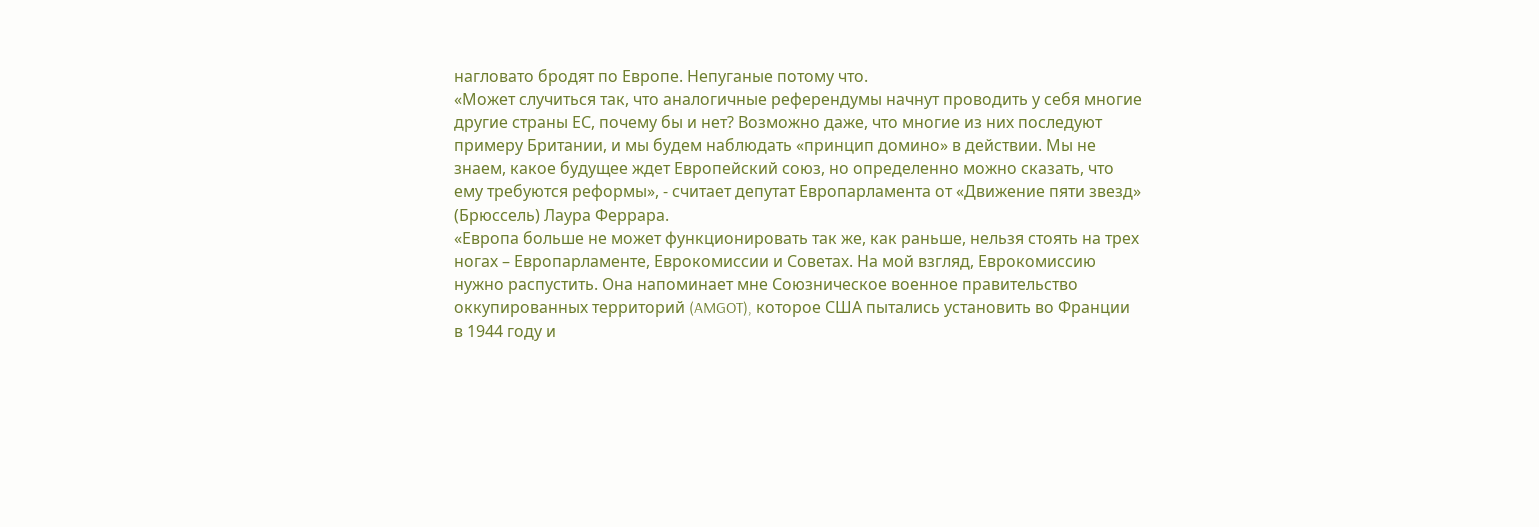нагловато бродят по Европе. Непуганые потому что.
«Может случиться так, что аналогичные референдумы начнут проводить у себя многие другие страны ЕС, почему бы и нет? Возможно даже, что многие из них последуют примеру Британии, и мы будем наблюдать «принцип домино» в действии. Мы не знаем, какое будущее ждет Европейский союз, но определенно можно сказать, что ему требуются реформы», - считает депутат Европарламента от «Движение пяти звезд» (Брюссель) Лаура Феррара.
«Европа больше не может функционировать так же, как раньше, нельзя стоять на трех ногах – Европарламенте, Еврокомиссии и Советах. На мой взгляд, Еврокомиссию нужно распустить. Она напоминает мне Союзническое военное правительство оккупированных территорий (AMGOT), которое США пытались установить во Франции в 1944 году и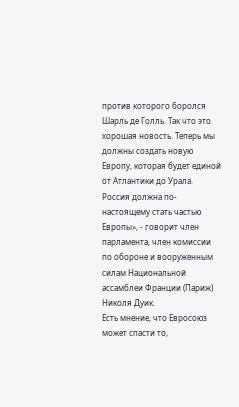против которого боролся Шарль де Голль. Так что это хорошая новость. Теперь мы должны создать новую Европу, которая будет единой от Атлантики до Урала. Россия должна по-настоящему стать частью Европы», - говорит член парламента, член комиссии по обороне и вооруженным силам Национальной ассамблеи Франции (Париж) Николя Дуик.
Есть мнение, что Евросоюз может спасти то,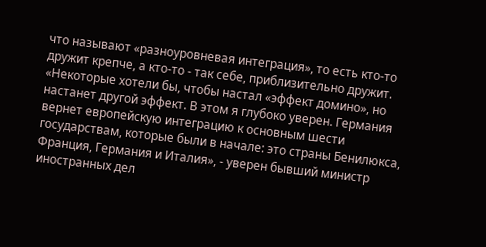что называют «разноуровневая интеграция», то есть кто-то дружит крепче, а кто-то - так себе, приблизительно дружит.
«Некоторые хотели бы, чтобы настал «эффект домино», но настанет другой эффект. В этом я глубоко уверен. Германия вернет европейскую интеграцию к основным шести государствам, которые были в начале: это страны Бенилюкса, Франция, Германия и Италия», - уверен бывший министр иностранных дел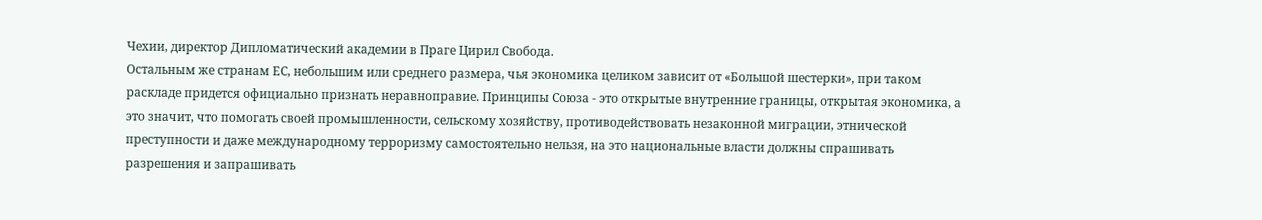Чехии, директор Дипломатический академии в Праге Цирил Свобода.
Остальным же странам ЕС, небольшим или среднего размера, чья экономика целиком зависит от «Большой шестерки», при таком раскладе придется официально признать неравноправие. Принципы Союза - это открытые внутренние границы, открытая экономика, а это значит, что помогать своей промышленности, сельскому хозяйству, противодействовать незаконной миграции, этнической преступности и даже международному терроризму самостоятельно нельзя, на это национальные власти должны спрашивать разрешения и запрашивать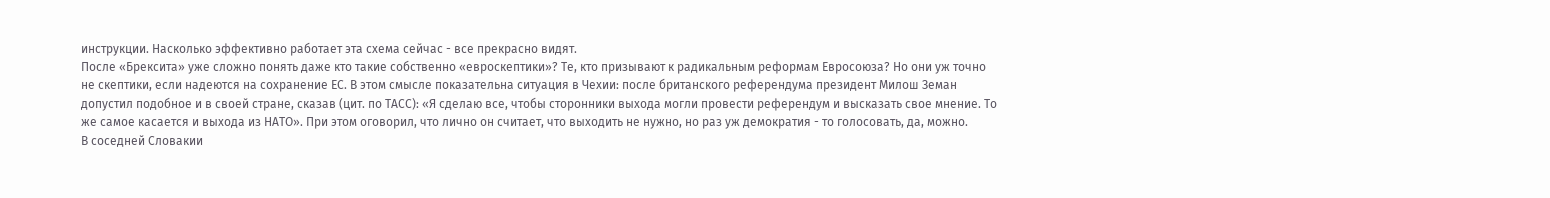инструкции. Насколько эффективно работает эта схема сейчас - все прекрасно видят.
После «Брексита» уже сложно понять даже кто такие собственно «евроскептики»? Те, кто призывают к радикальным реформам Евросоюза? Но они уж точно не скептики, если надеются на сохранение ЕС. В этом смысле показательна ситуация в Чехии: после британского референдума президент Милош Земан допустил подобное и в своей стране, сказав (цит. по ТАСС): «Я сделаю все, чтобы сторонники выхода могли провести референдум и высказать свое мнение. То же самое касается и выхода из НАТО». При этом оговорил, что лично он считает, что выходить не нужно, но раз уж демократия - то голосовать, да, можно.
В соседней Словакии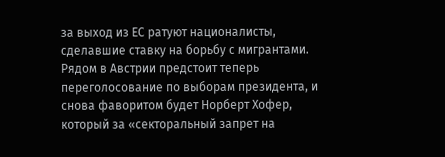за выход из ЕС ратуют националисты, сделавшие ставку на борьбу с мигрантами. Рядом в Австрии предстоит теперь переголосование по выборам президента, и снова фаворитом будет Норберт Хофер, который за «секторальный запрет на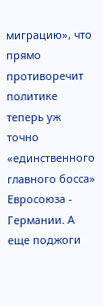миграцию», что прямо противоречит политике теперь уж точно «единственного главного босса» Евросоюза - Германии. А еще поджоги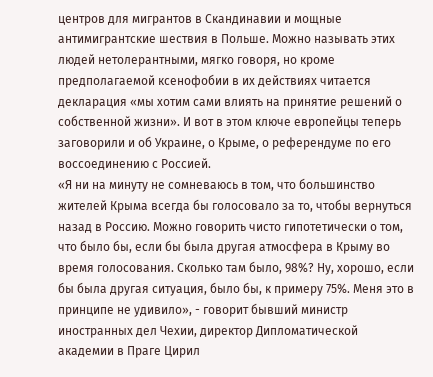центров для мигрантов в Скандинавии и мощные антимигрантские шествия в Польше. Можно называть этих людей нетолерантными, мягко говоря, но кроме предполагаемой ксенофобии в их действиях читается декларация «мы хотим сами влиять на принятие решений о собственной жизни». И вот в этом ключе европейцы теперь заговорили и об Украине, о Крыме, о референдуме по его воссоединению с Россией.
«Я ни на минуту не сомневаюсь в том, что большинство жителей Крыма всегда бы голосовало за то, чтобы вернуться назад в Россию. Можно говорить чисто гипотетически о том, что было бы, если бы была другая атмосфера в Крыму во время голосования. Сколько там было, 98%? Ну, хорошо, если бы была другая ситуация, было бы, к примеру 75%. Меня это в принципе не удивило», - говорит бывший министр иностранных дел Чехии, директор Дипломатической академии в Праге Цирил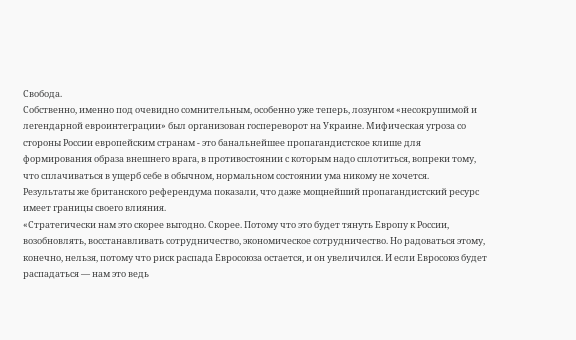Свобода.
Собственно, именно под очевидно сомнительным, особенно уже теперь, лозунгом «несокрушимой и легендарной евроинтеграции» был организован госпереворот на Украине. Мифическая угроза со стороны России европейским странам - это банальнейшее пропагандистское клише для формирования образа внешнего врага, в противостоянии с которым надо сплотиться, вопреки тому, что сплачиваться в ущерб себе в обычном, нормальном состоянии ума никому не хочется.
Результаты же британского референдума показали, что даже мощнейший пропагандистский ресурс имеет границы своего влияния.
«Стратегически нам это скорее выгодно. Скорее. Потому что это будет тянуть Европу к России, возобновлять, восстанавливать сотрудничество, экономическое сотрудничество. Но радоваться этому, конечно, нельзя, потому что риск распада Евросоюза остается, и он увеличился. И если Евросоюз будет распадаться — нам это ведь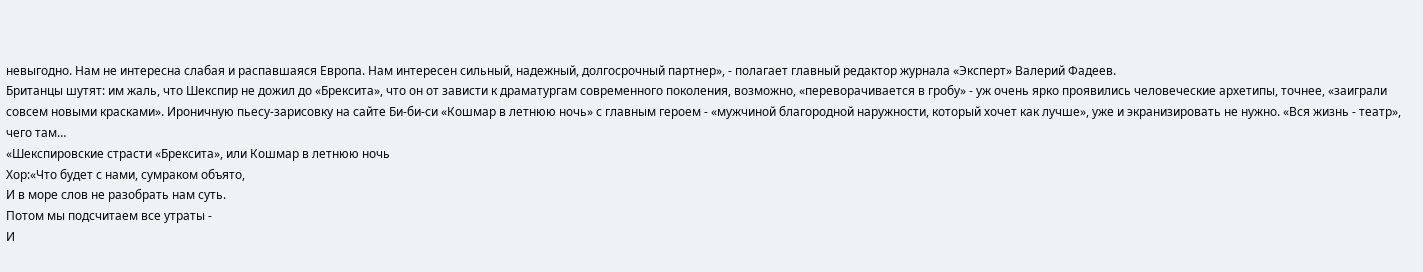невыгодно. Нам не интересна слабая и распавшаяся Европа. Нам интересен сильный, надежный, долгосрочный партнер», - полагает главный редактор журнала «Эксперт» Валерий Фадеев.
Британцы шутят: им жаль, что Шекспир не дожил до «Брексита», что он от зависти к драматургам современного поколения, возможно, «переворачивается в гробу» - уж очень ярко проявились человеческие архетипы, точнее, «заиграли совсем новыми красками». Ироничную пьесу-зарисовку на сайте Би-би-си «Кошмар в летнюю ночь» с главным героем - «мужчиной благородной наружности, который хочет как лучше», уже и экранизировать не нужно. «Вся жизнь - театр», чего там…
«Шекспировские страсти «Брексита», или Кошмар в летнюю ночь
Хор:«Что будет с нами, сумраком объято,
И в море слов не разобрать нам суть.
Потом мы подсчитаем все утраты -
И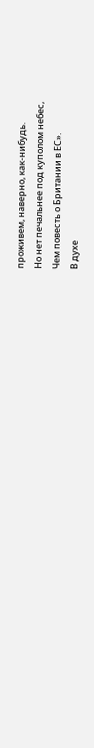проживем, наверно, как-нибудь.
Но нет печальнее под куполом небес,
Чем повесть о Британии в ЕС».
В духе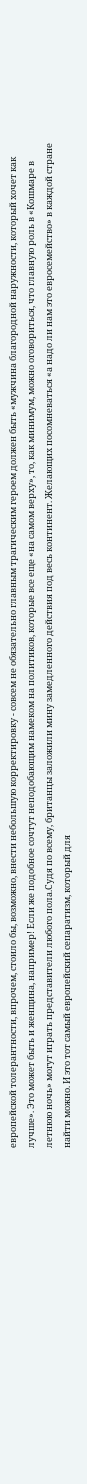европейской толерантности, впрочем, стоило бы, возможно, внести небольшую корректировку - совсем не обязательно главным трагическим героем должен быть «мужчина благородной наружности, который хочет как лучше». Это может быть и женщина, например! Если же подобное сочтут неподобающим намеком на политиков, которые все еще «на самом верху», то, как минимум, можно оговориться, что главную роль в «Кошмаре в летнюю ночь» могут играть представители любого пола.Судя по всему, британцы заложили мину замедленного действия под весь континент. Желающих посомневаться «а надо ли нам это евросемейство» в каждой стране найти можно. И это тот самый европейский сепаратизм, который для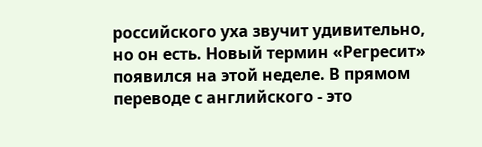российского уха звучит удивительно, но он есть. Новый термин «Регресит» появился на этой неделе. В прямом переводе с английского - это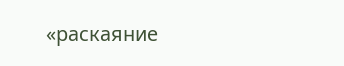«раскаяние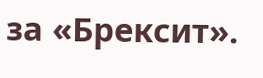за «Брексит».